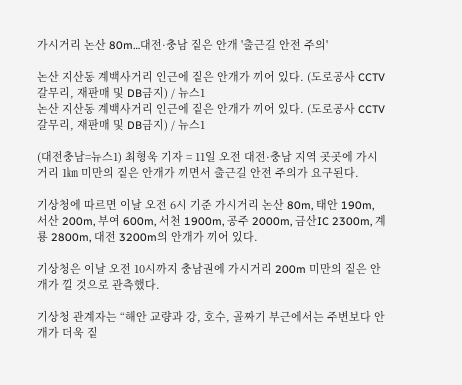가시거리 논산 80m…대전·충남 짙은 안개 '출근길 안전 주의'

논산 지산동 계백사거리 인근에 짙은 안개가 끼어 있다. (도로공사 CCTV  갈무리, 재판매 및 DB금지) / 뉴스1
논산 지산동 계백사거리 인근에 짙은 안개가 끼어 있다. (도로공사 CCTV 갈무리, 재판매 및 DB금지) / 뉴스1

(대전충남=뉴스1) 최형욱 기자 = 11일 오전 대전·충남 지역 곳곳에 가시거리 1㎞ 미만의 짙은 안개가 끼면서 출근길 안전 주의가 요구된다.

기상청에 따르면 이날 오전 6시 기준 가시거리 논산 80m, 태안 190m, 서산 200m, 부여 600m, 서천 1900m, 공주 2000m, 금산IC 2300m, 계룡 2800m, 대전 3200m의 안개가 끼어 있다.

기상청은 이날 오전 10시까지 충남권에 가시거리 200m 미만의 짙은 안개가 낄 것으로 관측했다.

기상청 관계자는 “해안 교량과 강, 호수, 골짜기 부근에서는 주변보다 안개가 더욱 짙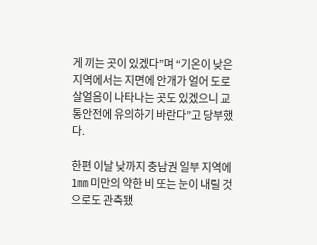게 끼는 곳이 있겠다”며 “기온이 낮은 지역에서는 지면에 안개가 얼어 도로 살얼음이 나타나는 곳도 있겠으니 교통안전에 유의하기 바란다”고 당부했다.

한편 이날 낮까지 충남권 일부 지역에 1㎜ 미만의 약한 비 또는 눈이 내릴 것으로도 관측됐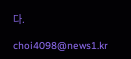다.

choi4098@news1.kr